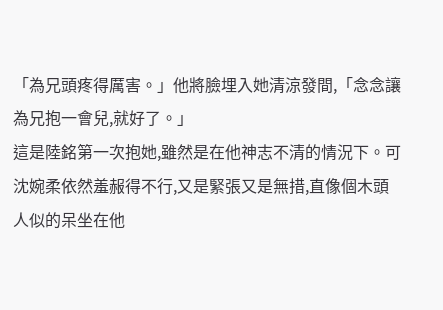「為兄頭疼得厲害。」他將臉埋入她清涼發間,「念念讓為兄抱一會兒,就好了。」
這是陸銘第一次抱她,雖然是在他神志不清的情況下。可沈婉柔依然羞赧得不行,又是緊張又是無措,直像個木頭人似的呆坐在他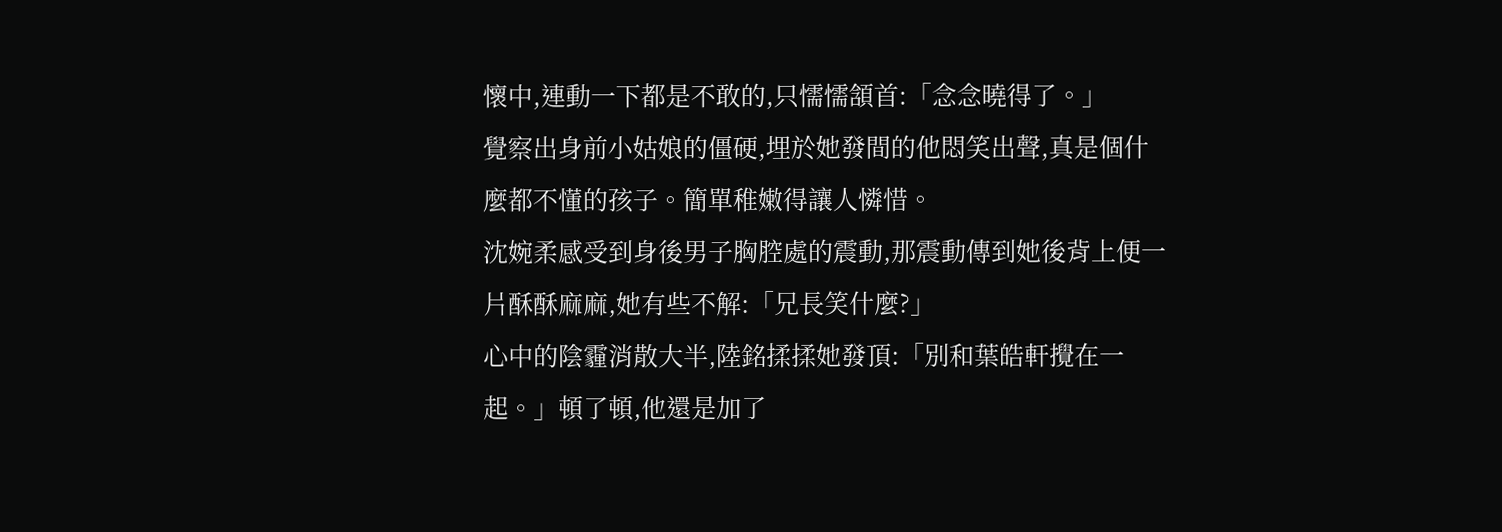懷中,連動一下都是不敢的,只懦懦頷首:「念念曉得了。」
覺察出身前小姑娘的僵硬,埋於她發間的他悶笑出聲,真是個什麼都不懂的孩子。簡單稚嫩得讓人憐惜。
沈婉柔感受到身後男子胸腔處的震動,那震動傳到她後背上便一片酥酥麻麻,她有些不解:「兄長笑什麼?」
心中的陰霾消散大半,陸銘揉揉她發頂:「別和葉皓軒攪在一起。」頓了頓,他還是加了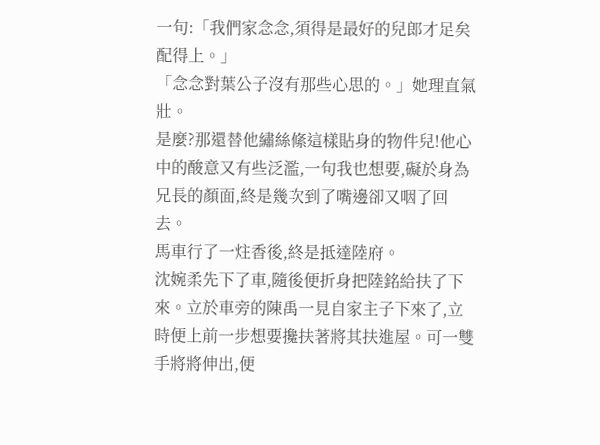一句:「我們家念念,須得是最好的兒郎才足矣配得上。」
「念念對葉公子沒有那些心思的。」她理直氣壯。
是麼?那還替他繡絲絛這樣貼身的物件兒!他心中的酸意又有些泛濫,一句我也想要,礙於身為兄長的顏面,終是幾次到了嘴邊卻又咽了回去。
馬車行了一炷香後,終是抵達陸府。
沈婉柔先下了車,隨後便折身把陸銘給扶了下來。立於車旁的陳禹一見自家主子下來了,立時便上前一步想要攙扶著將其扶進屋。可一雙手將將伸出,便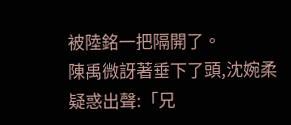被陸銘一把隔開了。
陳禹微訝著垂下了頭,沈婉柔疑惑出聲:「兄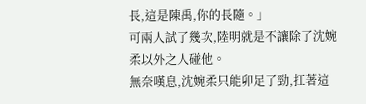長,這是陳禹,你的長隨。」
可兩人試了幾次,陸明就是不讓除了沈婉柔以外之人碰他。
無奈嘆息,沈婉柔只能卯足了勁,扛著這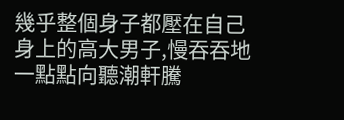幾乎整個身子都壓在自己身上的高大男子,慢吞吞地一點點向聽潮軒騰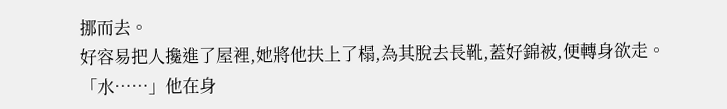挪而去。
好容易把人攙進了屋裡,她將他扶上了榻,為其脫去長靴,蓋好錦被,便轉身欲走。
「水……」他在身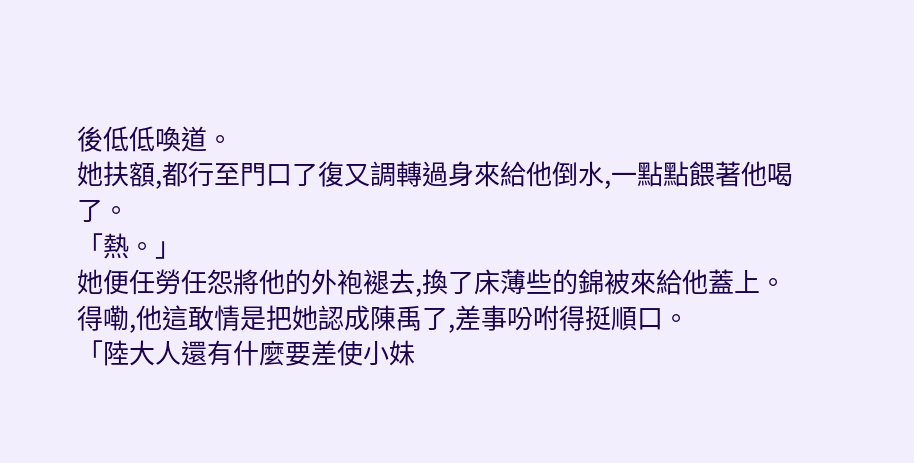後低低喚道。
她扶額,都行至門口了復又調轉過身來給他倒水,一點點餵著他喝了。
「熱。」
她便任勞任怨將他的外袍褪去,換了床薄些的錦被來給他蓋上。
得嘞,他這敢情是把她認成陳禹了,差事吩咐得挺順口。
「陸大人還有什麼要差使小妹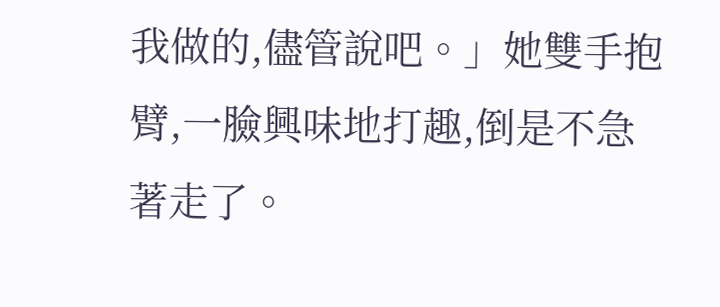我做的,儘管說吧。」她雙手抱臂,一臉興味地打趣,倒是不急著走了。